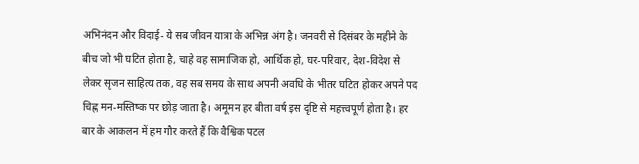अभिनंदन और विदाई- ये सब जीवन यात्रा के अभिन्न अंग है। जनवरी से दिसंबर के महीने के बीच जो भी घटित होता है, चाहे वह सामाजिक हो, आर्थिक हो, घर-परिवार, देश-विदेश से लेकर सृजन साहित्य तक, वह सब समय के साथ अपनी अवधि के भीतर घटित होकर अपने पद चिह्न मन-मस्तिष्क पर छोड़ जाता है। अमूमन हर बीता वर्ष इस दृष्टि से महत्त्वपूर्ण होता है। हर बार के आकलन में हम गौर करते हैं कि वैश्विक पटल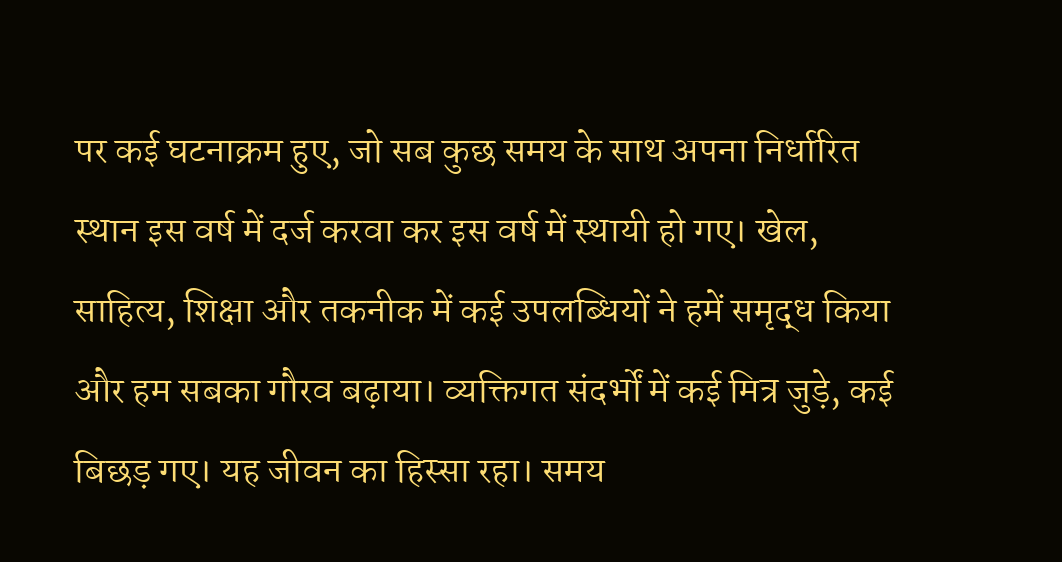पर कई घटनाक्रम हुए, जो सब कुछ समय के साथ अपना निर्धारित स्थान इस वर्ष में दर्ज करवा कर इस वर्ष में स्थायी हो गए। खेल, साहित्य, शिक्षा और तकनीक में कई उपलब्धियों ने हमें समृद्ध किया और हम सबका गौरव बढ़ाया। व्यक्तिगत संदर्भों में कई मित्र जुड़े, कई बिछड़ गए। यह जीवन का हिस्सा रहा। समय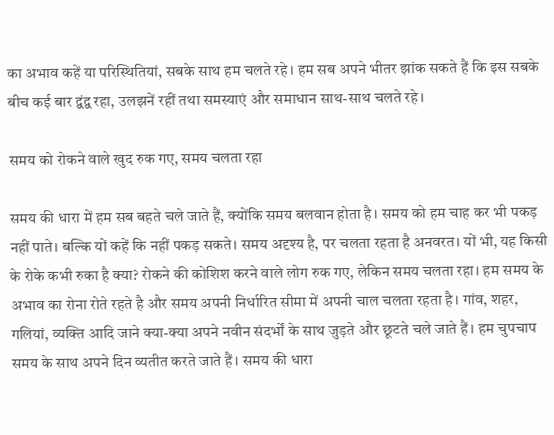का अभाव कहें या परिस्थितियां, सबके साथ हम चलते रहे। हम सब अपने भीतर झांक सकते हैं कि इस सबके बीच कई बार द्वंद्व रहा, उलझनें रहीं तथा समस्याएं और समाधान साथ-साथ चलते रहे।

समय को रोकने वाले खुद रुक गए, समय चलता रहा

समय की धारा में हम सब बहते चले जाते हैं, क्योंकि समय बलवान होता है। समय को हम चाह कर भी पकड़ नहीं पाते। बल्कि यों कहें कि नहीं पकड़ सकते। समय अदृश्य है, पर चलता रहता है अनवरत। यों भी, यह किसी के रोके कभी रुका है क्या? रोकने की कोशिश करने वाले लोग रुक गए, लेकिन समय चलता रहा। हम समय के अभाव का रोना रोते रहते है और समय अपनी निर्धारित सीमा में अपनी चाल चलता रहता है। गांव, शहर, गलियां, व्यक्ति आदि जाने क्या-क्या अपने नवीन संदर्भों के साथ जुड़ते और छूटते चले जाते हैं। हम चुपचाप समय के साथ अपने दिन व्यतीत करते जाते हैं। समय की धारा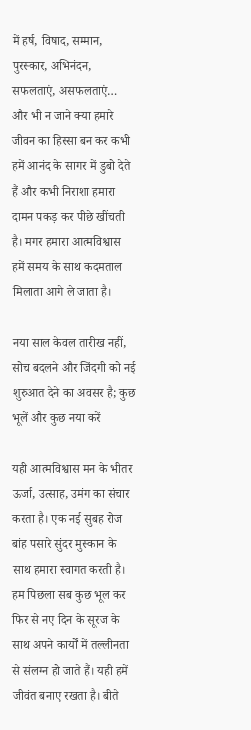में हर्ष, विषाद, सम्मान, पुरस्कार, अभिनंदन, सफलताएं, असफलताएं… और भी न जाने क्या हमारे जीवन का हिस्सा बन कर कभी हमें आनंद के सागर में डुबो देते हैं और कभी निराशा हमारा दामन पकड़ कर पीछे खींचती है। मगर हमारा आत्मविश्वास हमें समय के साथ कदमताल मिलाता आगे ले जाता है।

नया साल केवल तारीख नहीं, सोच बदलने और जिंदगी को नई शुरुआत देने का अवसर है; कुछ भूलें और कुछ नया करें

यही आत्मविश्वास मन के भीतर ऊर्जा, उत्साह, उमंग का संचार करता है। एक नई सुबह रोज बांह पसारे सुंदर मुस्कान के साथ हमारा स्वागत करती है। हम पिछला सब कुछ भूल कर फिर से नए दिन के सूरज के साथ अपने कार्यों में तल्लीनता से संलग्न हो जाते हैं। यही हमें जीवंत बनाए रखता है। बीते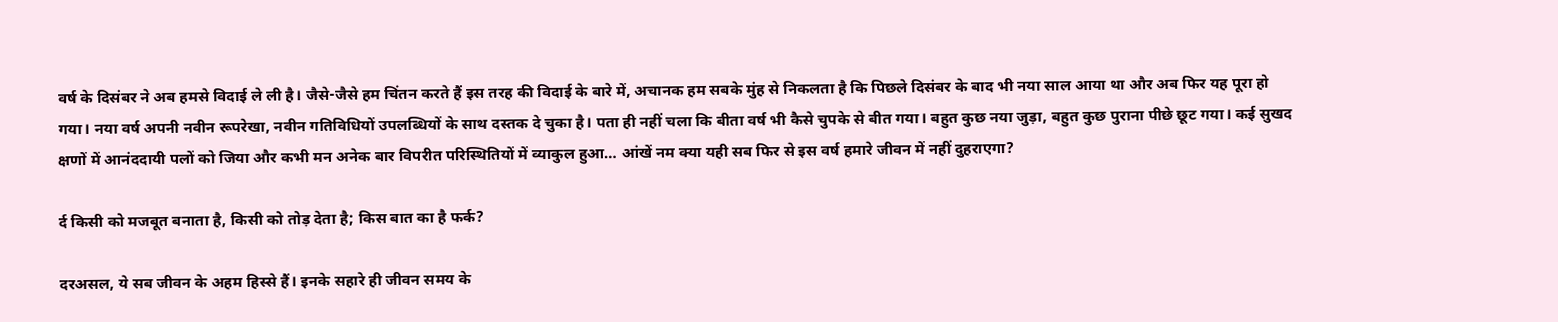वर्ष के दिसंबर ने अब हमसे विदाई ले ली है। जैसे-जैसे हम चिंतन करते हैं इस तरह की विदाई के बारे में, अचानक हम सबके मुंह से निकलता है कि पिछले दिसंबर के बाद भी नया साल आया था और अब फिर यह पूरा हो गया। नया वर्ष अपनी नवीन रूपरेखा, नवीन गतिविधियों उपलब्धियों के साथ दस्तक दे चुका है। पता ही नहीं चला कि बीता वर्ष भी कैसे चुपके से बीत गया। बहुत कुछ नया जुड़ा, बहुत कुछ पुराना पीछे छूट गया। कई सुखद क्षणों में आनंददायी पलों को जिया और कभी मन अनेक बार विपरीत परिस्थितियों में व्याकुल हुआ… आंखें नम क्या यही सब फिर से इस वर्ष हमारे जीवन में नहीं दुहराएगा?

र्द किसी को मजबूत बनाता है, किसी को तोड़ देता है; किस बात का है फर्क?

दरअसल, ये सब जीवन के अहम हिस्से हैं। इनके सहारे ही जीवन समय के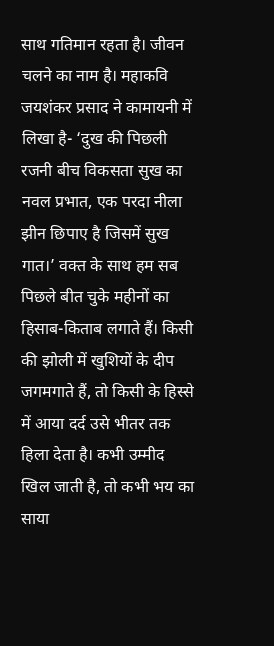साथ गतिमान रहता है। जीवन चलने का नाम है। महाकवि जयशंकर प्रसाद ने कामायनी में लिखा है- ‘दुख की पिछली रजनी बीच विकसता सुख का नवल प्रभात, एक परदा नीला झीन छिपाए है जिसमें सुख गात।’ वक्त के साथ हम सब पिछले बीत चुके महीनों का हिसाब-किताब लगाते हैं। किसी की झोली में खुशियों के दीप जगमगाते हैं, तो किसी के हिस्से में आया दर्द उसे भीतर तक हिला देता है। कभी उम्मीद खिल जाती है, तो कभी भय का साया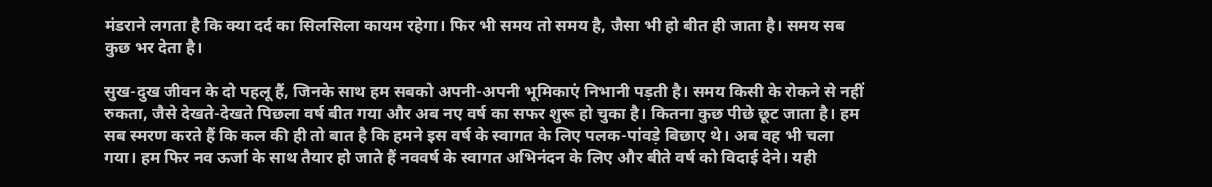मंडराने लगता है कि क्या दर्द का सिलसिला कायम रहेगा। फिर भी समय तो समय है, जैसा भी हो बीत ही जाता है। समय सब कुछ भर देता है।

सुख-दुख जीवन के दो पहलू हैं, जिनके साथ हम सबको अपनी-अपनी भूमिकाएं निभानी पड़ती है। समय किसी के रोकने से नहीं रुकता, जैसे देखते-देखते पिछला वर्ष बीत गया और अब नए वर्ष का सफर शुरू हो चुका है। कितना कुछ पीछे छूट जाता है। हम सब स्मरण करते हैं कि कल की ही तो बात है कि हमने इस वर्ष के स्वागत के लिए पलक-पांवड़े बिछाए थे। अब वह भी चला गया। हम फिर नव ऊर्जा के साथ तैयार हो जाते हैं नववर्ष के स्वागत अभिनंदन के लिए और बीते वर्ष को विदाई देने। यही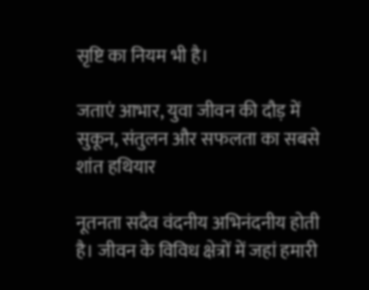सृष्टि का नियम भी है।

जताएं आभार, युवा जीवन की दौड़ में सुकून, संतुलन और सफलता का सबसे शांत हथियार

नूतनता सदैव वंदनीय अभिनंदनीय होती है। जीवन के विविध क्षेत्रों में जहां हमारी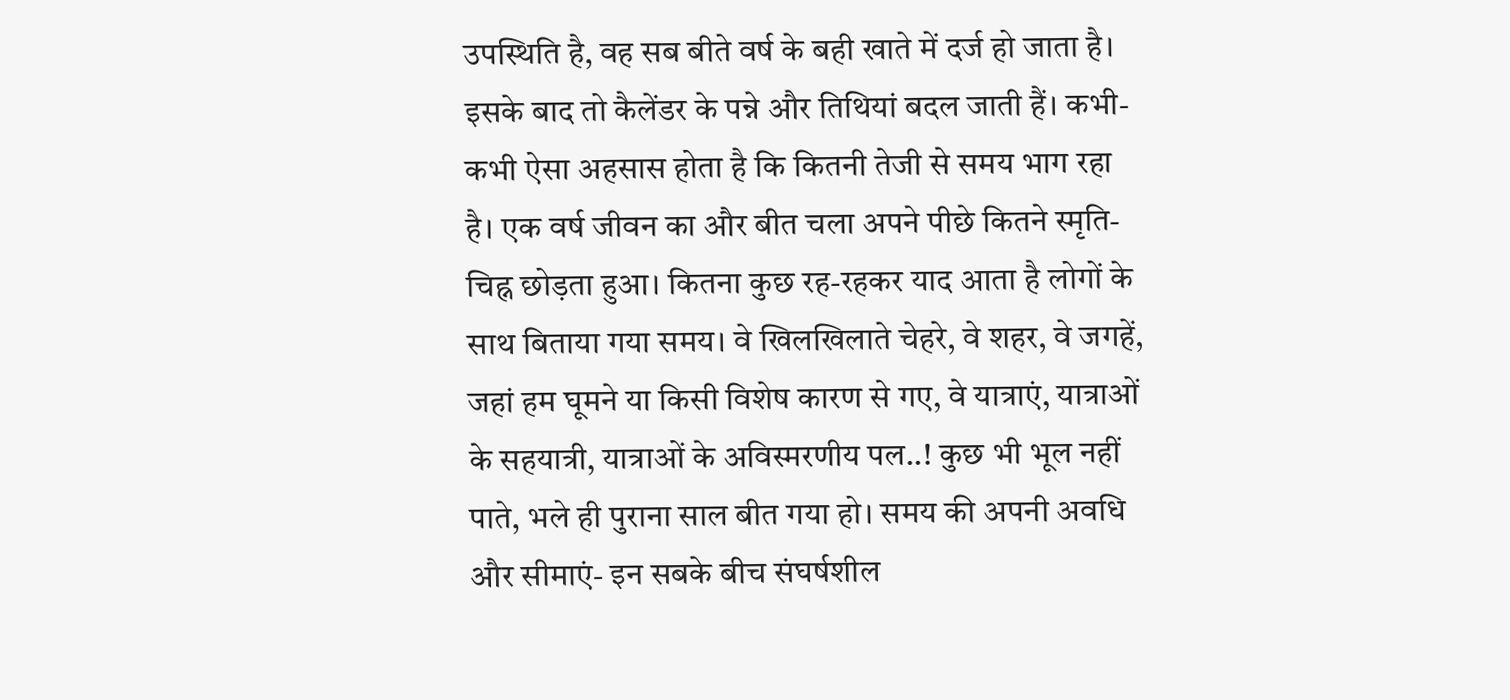उपस्थिति है, वह सब बीते वर्ष के बही खाते में दर्ज हो जाता है। इसके बाद तो कैलेंडर के पन्ने और तिथियां बदल जाती हैं। कभी-कभी ऐसा अहसास होता है कि कितनी तेजी से समय भाग रहा है। एक वर्ष जीवन का और बीत चला अपने पीछे कितने स्मृति-चिह्न छोड़ता हुआ। कितना कुछ रह-रहकर याद आता है लोगों के साथ बिताया गया समय। वे खिलखिलाते चेहरे, वे शहर, वे जगहें, जहां हम घूमने या किसी विशेष कारण से गए, वे यात्राएं, यात्राओं के सहयात्री, यात्राओं के अविस्मरणीय पल..! कुछ भी भूल नहीं पाते, भले ही पुराना साल बीत गया हो। समय की अपनी अवधि और सीमाएं- इन सबके बीच संघर्षशील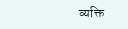व्यक्ति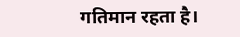गतिमान रहता है।